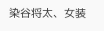染谷将太、女装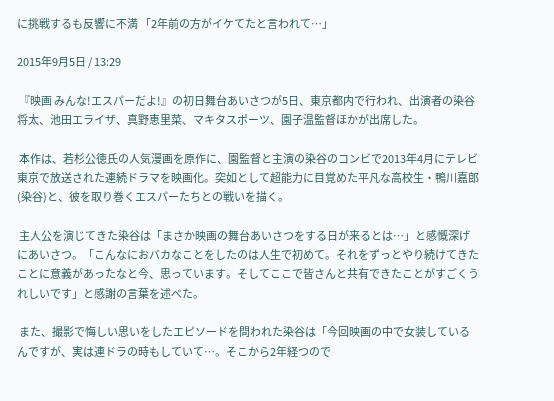に挑戦するも反響に不満 「2年前の方がイケてたと言われて…」

2015年9月5日 / 13:29

 『映画 みんな!エスパーだよ!』の初日舞台あいさつが5日、東京都内で行われ、出演者の染谷将太、池田エライザ、真野恵里菜、マキタスポーツ、園子温監督ほかが出席した。

 本作は、若杉公徳氏の人気漫画を原作に、園監督と主演の染谷のコンビで2013年4月にテレビ東京で放送された連続ドラマを映画化。突如として超能力に目覚めた平凡な高校生・鴨川嘉郎(染谷)と、彼を取り巻くエスパーたちとの戦いを描く。

 主人公を演じてきた染谷は「まさか映画の舞台あいさつをする日が来るとは…」と感慨深げにあいさつ。「こんなにおバカなことをしたのは人生で初めて。それをずっとやり続けてきたことに意義があったなと今、思っています。そしてここで皆さんと共有できたことがすごくうれしいです」と感謝の言葉を述べた。

 また、撮影で悔しい思いをしたエピソードを問われた染谷は「今回映画の中で女装しているんですが、実は連ドラの時もしていて…。そこから2年経つので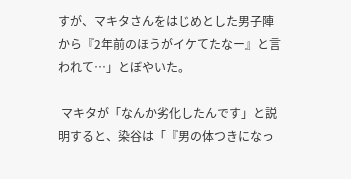すが、マキタさんをはじめとした男子陣から『2年前のほうがイケてたなー』と言われて…」とぼやいた。

 マキタが「なんか劣化したんです」と説明すると、染谷は「『男の体つきになっ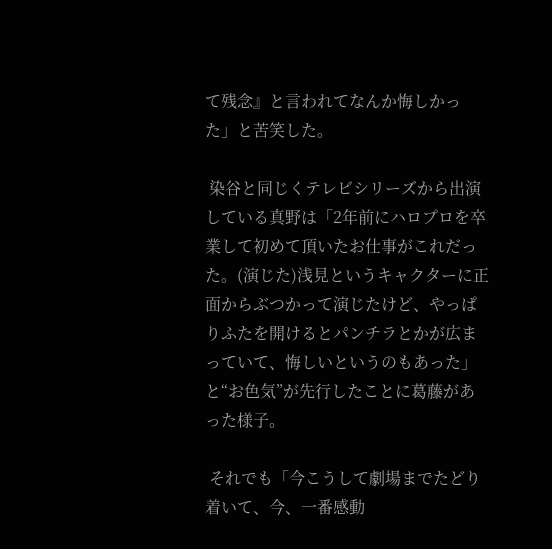て残念』と言われてなんか悔しかった」と苦笑した。

 染谷と同じくテレビシリーズから出演している真野は「2年前にハロプロを卒業して初めて頂いたお仕事がこれだった。(演じた)浅見というキャクターに正面からぶつかって演じたけど、やっぱりふたを開けるとパンチラとかが広まっていて、悔しいというのもあった」と“お色気”が先行したことに葛藤があった様子。

 それでも「今こうして劇場までたどり着いて、今、一番感動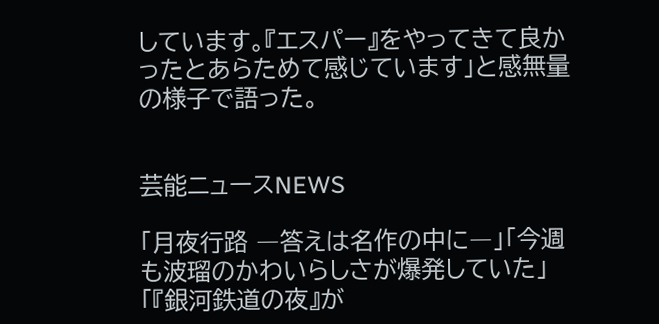しています。『エスパー』をやってきて良かったとあらためて感じています」と感無量の様子で語った。


芸能ニュースNEWS

「月夜行路 ―答えは名作の中に―」「今週も波瑠のかわいらしさが爆発していた」「『銀河鉄道の夜』が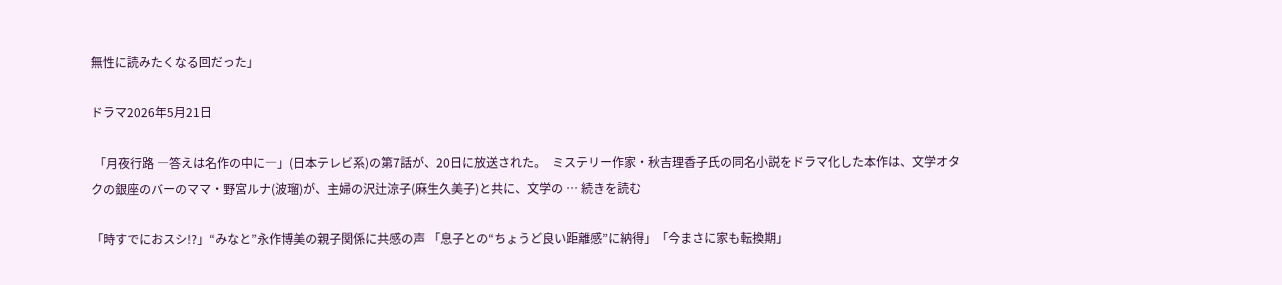無性に読みたくなる回だった」

ドラマ2026年5月21日

 「月夜行路 ―答えは名作の中に―」(日本テレビ系)の第7話が、20日に放送された。  ミステリー作家・秋吉理香子氏の同名小説をドラマ化した本作は、文学オタクの銀座のバーのママ・野宮ルナ(波瑠)が、主婦の沢辻涼子(麻生久美子)と共に、文学の … 続きを読む

「時すでにおスシ!?」“みなと”永作博美の親子関係に共感の声 「息子との“ちょうど良い距離感”に納得」「今まさに家も転換期」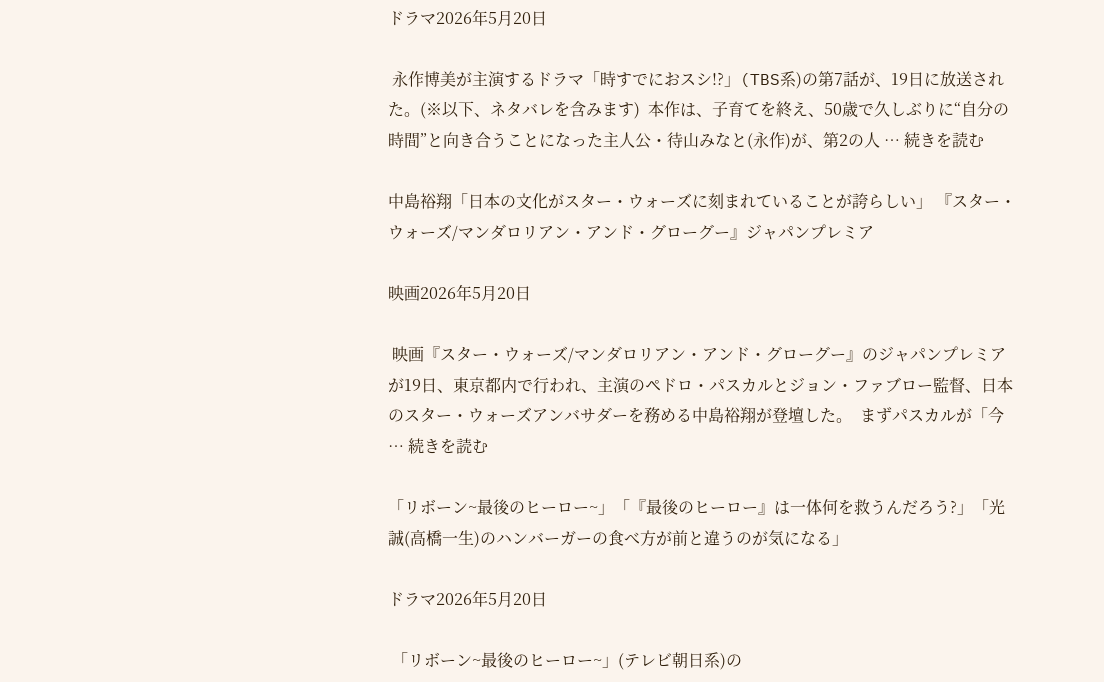ドラマ2026年5月20日

 永作博美が主演するドラマ「時すでにおスシ!?」(TBS系)の第7話が、19日に放送された。(※以下、ネタバレを含みます)  本作は、子育てを終え、50歳で久しぶりに“自分の時間”と向き合うことになった主人公・待山みなと(永作)が、第2の人 … 続きを読む

中島裕翔「日本の文化がスター・ウォーズに刻まれていることが誇らしい」 『スター・ウォーズ/マンダロリアン・アンド・グローグー』ジャパンプレミア

映画2026年5月20日

 映画『スター・ウォーズ/マンダロリアン・アンド・グローグー』のジャパンプレミアが19日、東京都内で行われ、主演のペドロ・パスカルとジョン・ファブロー監督、日本のスター・ウォーズアンバサダーを務める中島裕翔が登壇した。  まずパスカルが「今 … 続きを読む

「リボーン~最後のヒーロー~」「『最後のヒーロー』は一体何を救うんだろう?」「光誠(高橋一生)のハンバーガーの食べ方が前と違うのが気になる」

ドラマ2026年5月20日

 「リボーン~最後のヒーロー~」(テレビ朝日系)の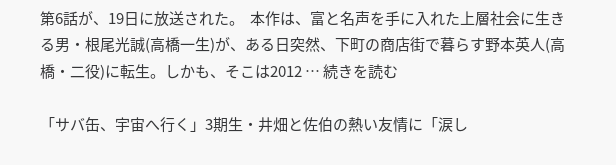第6話が、19日に放送された。  本作は、富と名声を手に入れた上層社会に生きる男・根尾光誠(高橋一生)が、ある日突然、下町の商店街で暮らす野本英人(高橋・二役)に転生。しかも、そこは2012 … 続きを読む

「サバ缶、宇宙へ行く」3期生・井畑と佐伯の熱い友情に「涙し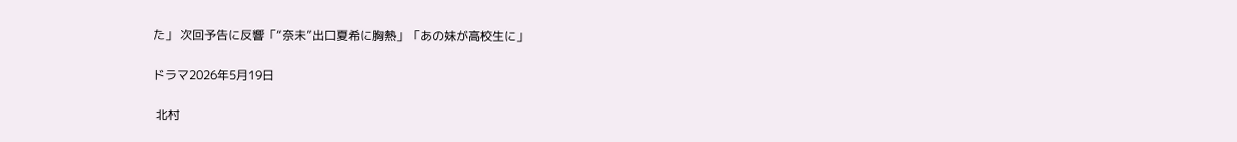た」 次回予告に反響「“奈未”出口夏希に胸熱」「あの妹が高校生に」

ドラマ2026年5月19日

 北村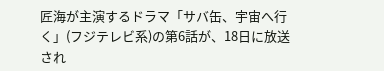匠海が主演するドラマ「サバ缶、宇宙へ行く」(フジテレビ系)の第6話が、18日に放送され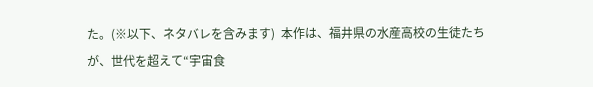た。(※以下、ネタバレを含みます)  本作は、福井県の水産高校の生徒たちが、世代を超えて“宇宙食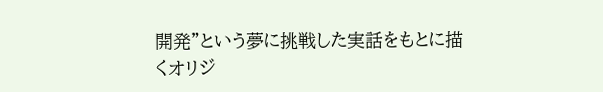開発”という夢に挑戦した実話をもとに描くオリジ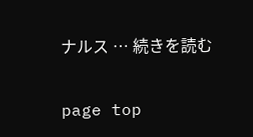ナルス … 続きを読む

page top